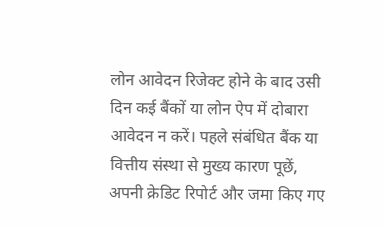लोन आवेदन रिजेक्ट होने के बाद उसी दिन कई बैंकों या लोन ऐप में दोबारा आवेदन न करें। पहले संबंधित बैंक या वित्तीय संस्था से मुख्य कारण पूछें, अपनी क्रेडिट रिपोर्ट और जमा किए गए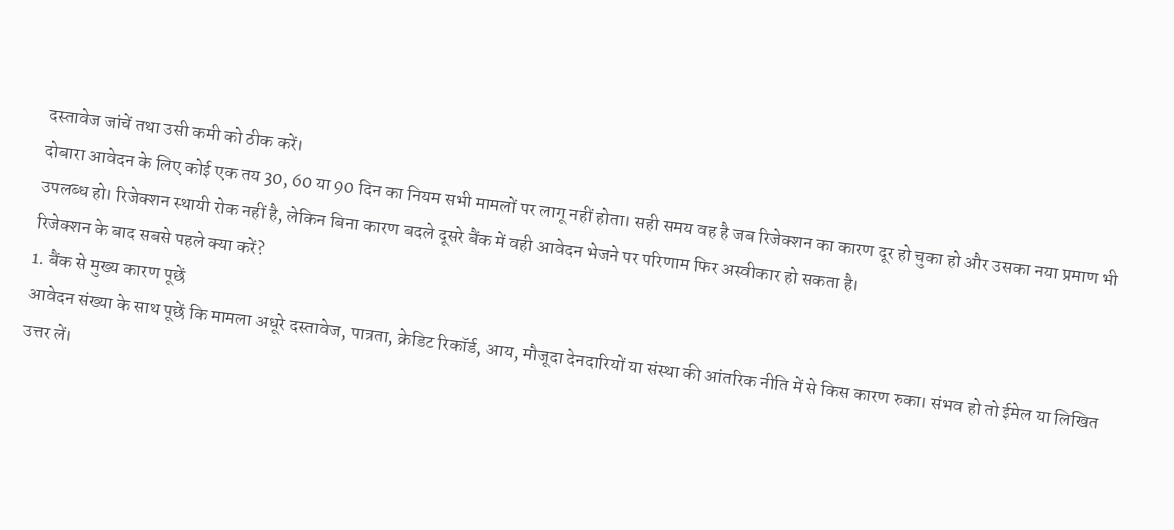दस्तावेज जांचें तथा उसी कमी को ठीक करें।
दोबारा आवेदन के लिए कोई एक तय 30, 60 या 90 दिन का नियम सभी मामलों पर लागू नहीं होता। सही समय वह है जब रिजेक्शन का कारण दूर हो चुका हो और उसका नया प्रमाण भी उपलब्ध हो। रिजेक्शन स्थायी रोक नहीं है, लेकिन बिना कारण बदले दूसरे बैंक में वही आवेदन भेजने पर परिणाम फिर अस्वीकार हो सकता है।
रिजेक्शन के बाद सबसे पहले क्या करें?
1. बैंक से मुख्य कारण पूछें
आवेदन संख्या के साथ पूछें कि मामला अधूरे दस्तावेज, पात्रता, क्रेडिट रिकॉर्ड, आय, मौजूदा देनदारियों या संस्था की आंतरिक नीति में से किस कारण रुका। संभव हो तो ईमेल या लिखित उत्तर लें।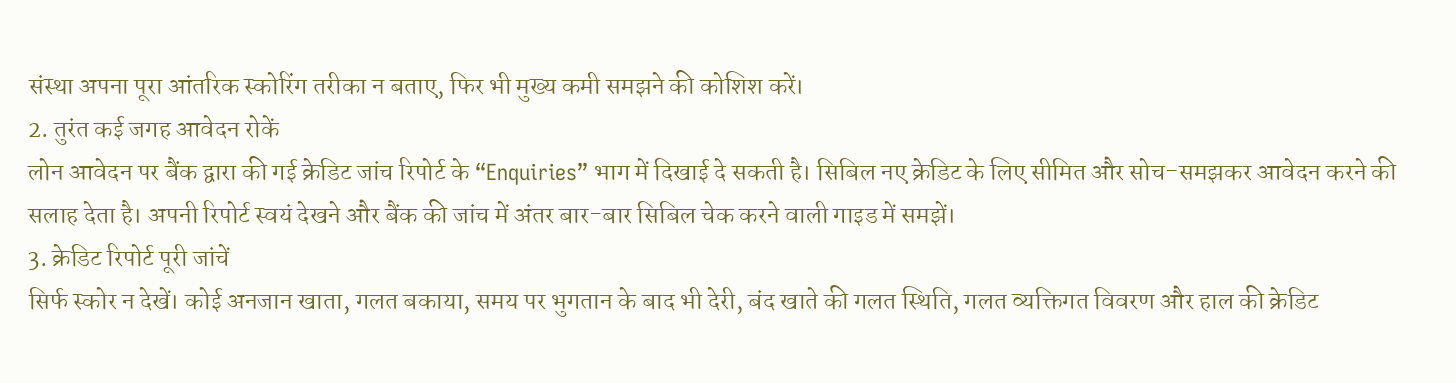संस्था अपना पूरा आंतरिक स्कोरिंग तरीका न बताए, फिर भी मुख्य कमी समझने की कोशिश करें।
2. तुरंत कई जगह आवेदन रोकें
लोन आवेदन पर बैंक द्वारा की गई क्रेडिट जांच रिपोर्ट के “Enquiries” भाग में दिखाई दे सकती है। सिबिल नए क्रेडिट के लिए सीमित और सोच-समझकर आवेदन करने की सलाह देता है। अपनी रिपोर्ट स्वयं देखने और बैंक की जांच में अंतर बार-बार सिबिल चेक करने वाली गाइड में समझें।
3. क्रेडिट रिपोर्ट पूरी जांचें
सिर्फ स्कोर न देखें। कोई अनजान खाता, गलत बकाया, समय पर भुगतान के बाद भी देरी, बंद खाते की गलत स्थिति, गलत व्यक्तिगत विवरण और हाल की क्रेडिट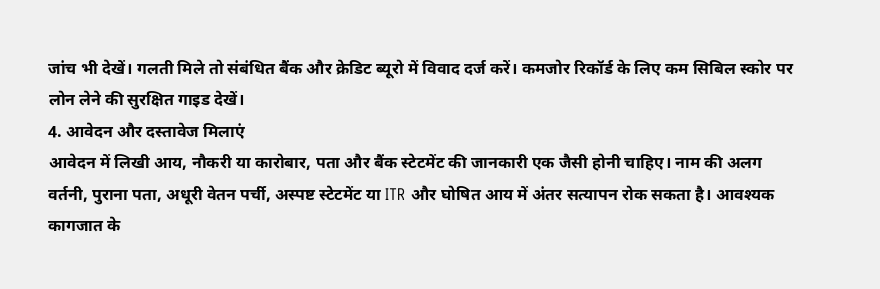जांच भी देखें। गलती मिले तो संबंधित बैंक और क्रेडिट ब्यूरो में विवाद दर्ज करें। कमजोर रिकॉर्ड के लिए कम सिबिल स्कोर पर लोन लेने की सुरक्षित गाइड देखें।
4. आवेदन और दस्तावेज मिलाएं
आवेदन में लिखी आय, नौकरी या कारोबार, पता और बैंक स्टेटमेंट की जानकारी एक जैसी होनी चाहिए। नाम की अलग वर्तनी, पुराना पता, अधूरी वेतन पर्ची, अस्पष्ट स्टेटमेंट या ITR और घोषित आय में अंतर सत्यापन रोक सकता है। आवश्यक कागजात के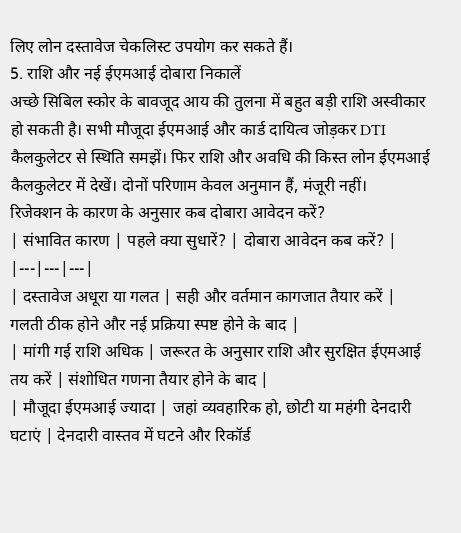लिए लोन दस्तावेज चेकलिस्ट उपयोग कर सकते हैं।
5. राशि और नई ईएमआई दोबारा निकालें
अच्छे सिबिल स्कोर के बावजूद आय की तुलना में बहुत बड़ी राशि अस्वीकार हो सकती है। सभी मौजूदा ईएमआई और कार्ड दायित्व जोड़कर DTI कैलकुलेटर से स्थिति समझें। फिर राशि और अवधि की किस्त लोन ईएमआई कैलकुलेटर में देखें। दोनों परिणाम केवल अनुमान हैं, मंजूरी नहीं।
रिजेक्शन के कारण के अनुसार कब दोबारा आवेदन करें?
| संभावित कारण | पहले क्या सुधारें? | दोबारा आवेदन कब करें? |
|---|---|---|
| दस्तावेज अधूरा या गलत | सही और वर्तमान कागजात तैयार करें | गलती ठीक होने और नई प्रक्रिया स्पष्ट होने के बाद |
| मांगी गई राशि अधिक | जरूरत के अनुसार राशि और सुरक्षित ईएमआई तय करें | संशोधित गणना तैयार होने के बाद |
| मौजूदा ईएमआई ज्यादा | जहां व्यवहारिक हो, छोटी या महंगी देनदारी घटाएं | देनदारी वास्तव में घटने और रिकॉर्ड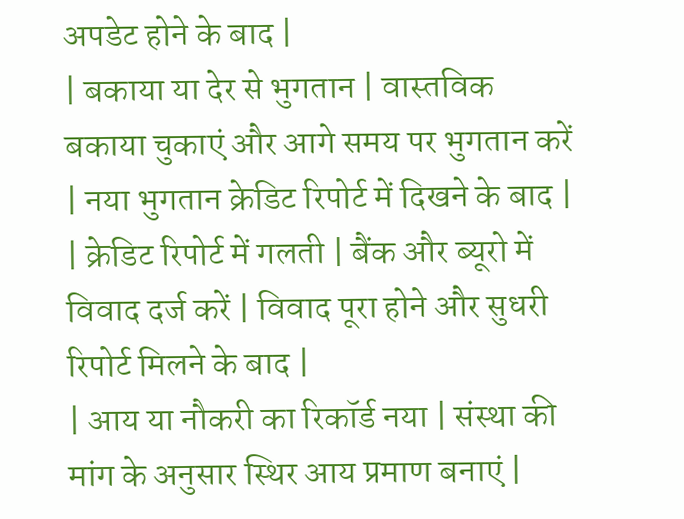अपडेट होने के बाद |
| बकाया या देर से भुगतान | वास्तविक बकाया चुकाएं और आगे समय पर भुगतान करें | नया भुगतान क्रेडिट रिपोर्ट में दिखने के बाद |
| क्रेडिट रिपोर्ट में गलती | बैंक और ब्यूरो में विवाद दर्ज करें | विवाद पूरा होने और सुधरी रिपोर्ट मिलने के बाद |
| आय या नौकरी का रिकॉर्ड नया | संस्था की मांग के अनुसार स्थिर आय प्रमाण बनाएं |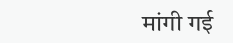मांगी गई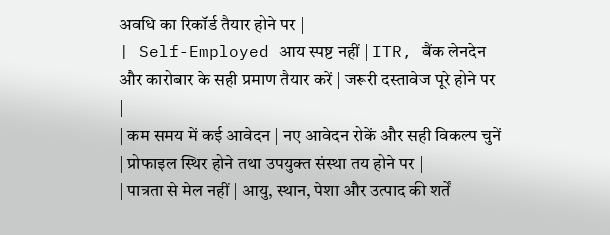अवधि का रिकॉर्ड तैयार होने पर |
| Self-Employed आय स्पष्ट नहीं | ITR, बैंक लेनदेन और कारोबार के सही प्रमाण तैयार करें | जरूरी दस्तावेज पूरे होने पर |
| कम समय में कई आवेदन | नए आवेदन रोकें और सही विकल्प चुनें | प्रोफाइल स्थिर होने तथा उपयुक्त संस्था तय होने पर |
| पात्रता से मेल नहीं | आयु, स्थान, पेशा और उत्पाद की शर्तें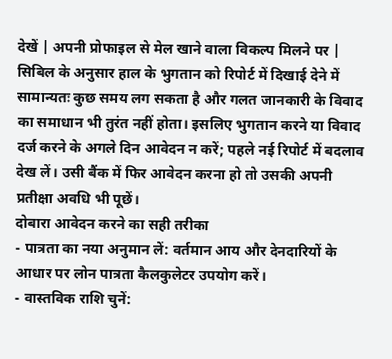देखें | अपनी प्रोफाइल से मेल खाने वाला विकल्प मिलने पर |
सिबिल के अनुसार हाल के भुगतान को रिपोर्ट में दिखाई देने में सामान्यतः कुछ समय लग सकता है और गलत जानकारी के विवाद का समाधान भी तुरंत नहीं होता। इसलिए भुगतान करने या विवाद दर्ज करने के अगले दिन आवेदन न करें; पहले नई रिपोर्ट में बदलाव देख लें। उसी बैंक में फिर आवेदन करना हो तो उसकी अपनी प्रतीक्षा अवधि भी पूछें।
दोबारा आवेदन करने का सही तरीका
- पात्रता का नया अनुमान लें: वर्तमान आय और देनदारियों के आधार पर लोन पात्रता कैलकुलेटर उपयोग करें।
- वास्तविक राशि चुनें: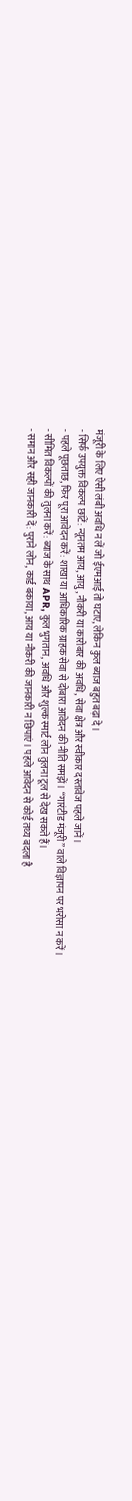मंजूरी के लिए ऐसी लंबी अवधि न लें जो ईएमआई तो घटाए, लेकिन कुल ब्याज बहुत बढ़ा दे।
- सिर्फ उपयुक्त विकल्प छांटें: न्यूनतम आय, आयु, नौकरी या कारोबार की अवधि, सेवा क्षेत्र और स्वीकार दस्तावेज पहले जानें।
- पहले पूछताछ, फिर पूरा आवेदन करें: शाखा या आधिकारिक ग्राहक सेवा से दोबारा आवेदन की नीति समझें। “गारंटीड मंजूरी” वाले विज्ञापन पर भरोसा न करें।
- सीमित विकल्पों की तुलना करें: ब्याज के साथ APR, कुल भुगतान, अवधि और शुल्क स्मार्ट लोन तुलना टूल से देख सकते हैं।
- समान और सही जानकारी दें: पुराने लोन, कार्ड बकाया, आय या नौकरी की जानकारी न छिपाएं। पहले आवेदन से कोई तथ्य बदला है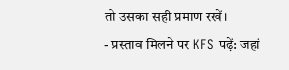तो उसका सही प्रमाण रखें।
- प्रस्ताव मिलने पर KFS पढ़ें: जहां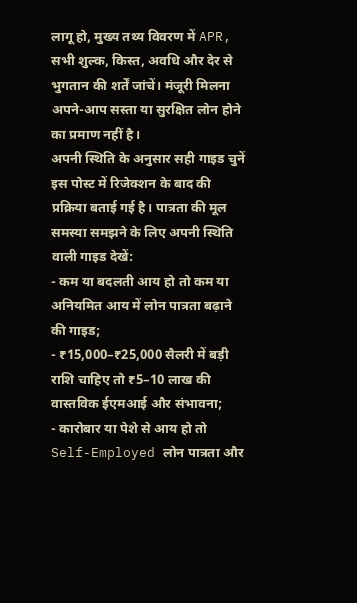लागू हो, मुख्य तथ्य विवरण में APR, सभी शुल्क, किस्त, अवधि और देर से भुगतान की शर्तें जांचें। मंजूरी मिलना अपने-आप सस्ता या सुरक्षित लोन होने का प्रमाण नहीं है।
अपनी स्थिति के अनुसार सही गाइड चुनें
इस पोस्ट में रिजेक्शन के बाद की प्रक्रिया बताई गई है। पात्रता की मूल समस्या समझने के लिए अपनी स्थिति वाली गाइड देखें:
- कम या बदलती आय हो तो कम या अनियमित आय में लोन पात्रता बढ़ाने की गाइड;
- ₹15,000–₹25,000 सैलरी में बड़ी राशि चाहिए तो ₹5–10 लाख की वास्तविक ईएमआई और संभावना;
- कारोबार या पेशे से आय हो तो Self-Employed लोन पात्रता और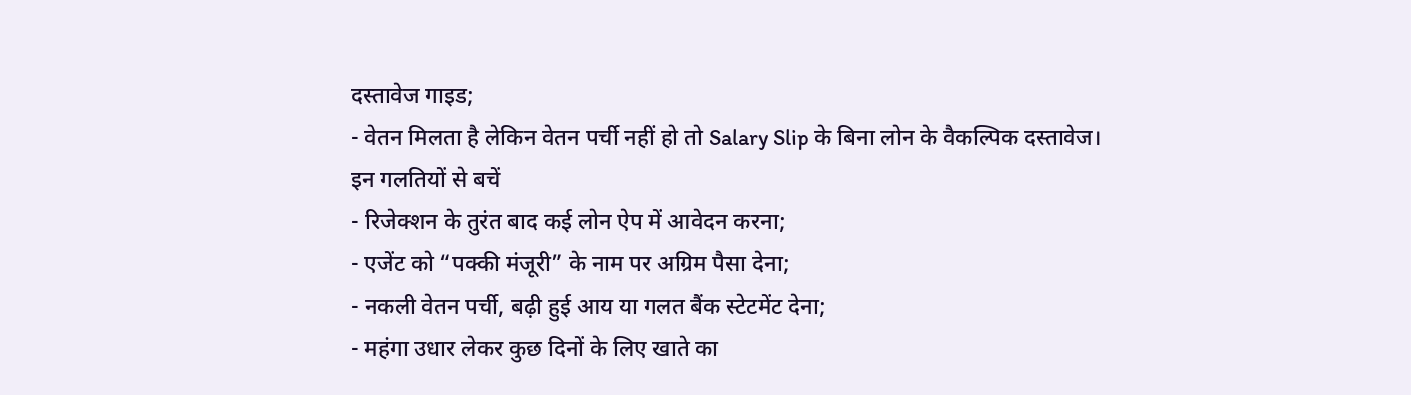दस्तावेज गाइड;
- वेतन मिलता है लेकिन वेतन पर्ची नहीं हो तो Salary Slip के बिना लोन के वैकल्पिक दस्तावेज।
इन गलतियों से बचें
- रिजेक्शन के तुरंत बाद कई लोन ऐप में आवेदन करना;
- एजेंट को “पक्की मंजूरी” के नाम पर अग्रिम पैसा देना;
- नकली वेतन पर्ची, बढ़ी हुई आय या गलत बैंक स्टेटमेंट देना;
- महंगा उधार लेकर कुछ दिनों के लिए खाते का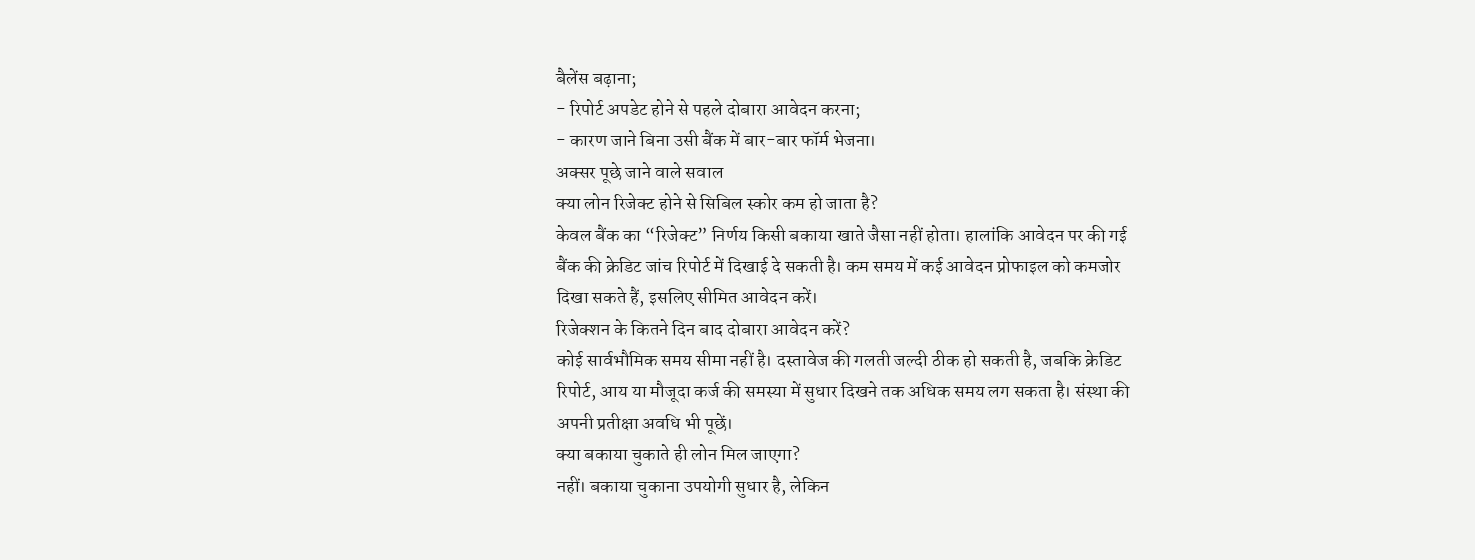बैलेंस बढ़ाना;
- रिपोर्ट अपडेट होने से पहले दोबारा आवेदन करना;
- कारण जाने बिना उसी बैंक में बार-बार फॉर्म भेजना।
अक्सर पूछे जाने वाले सवाल
क्या लोन रिजेक्ट होने से सिबिल स्कोर कम हो जाता है?
केवल बैंक का “रिजेक्ट” निर्णय किसी बकाया खाते जैसा नहीं होता। हालांकि आवेदन पर की गई बैंक की क्रेडिट जांच रिपोर्ट में दिखाई दे सकती है। कम समय में कई आवेदन प्रोफाइल को कमजोर दिखा सकते हैं, इसलिए सीमित आवेदन करें।
रिजेक्शन के कितने दिन बाद दोबारा आवेदन करें?
कोई सार्वभौमिक समय सीमा नहीं है। दस्तावेज की गलती जल्दी ठीक हो सकती है, जबकि क्रेडिट रिपोर्ट, आय या मौजूदा कर्ज की समस्या में सुधार दिखने तक अधिक समय लग सकता है। संस्था की अपनी प्रतीक्षा अवधि भी पूछें।
क्या बकाया चुकाते ही लोन मिल जाएगा?
नहीं। बकाया चुकाना उपयोगी सुधार है, लेकिन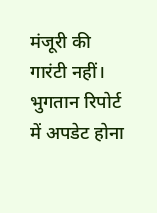मंजूरी की गारंटी नहीं। भुगतान रिपोर्ट में अपडेट होना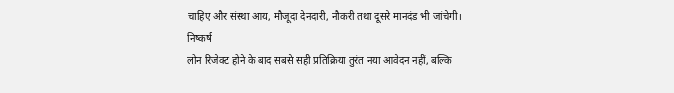चाहिए और संस्था आय, मौजूदा देनदारी, नौकरी तथा दूसरे मानदंड भी जांचेगी।
निष्कर्ष
लोन रिजेक्ट होने के बाद सबसे सही प्रतिक्रिया तुरंत नया आवेदन नहीं, बल्कि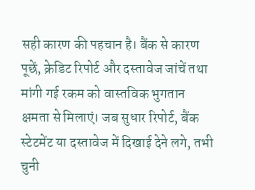सही कारण की पहचान है। बैंक से कारण पूछें, क्रेडिट रिपोर्ट और दस्तावेज जांचें तथा मांगी गई रकम को वास्तविक भुगतान क्षमता से मिलाएं। जब सुधार रिपोर्ट, बैंक स्टेटमेंट या दस्तावेज में दिखाई देने लगे, तभी चुनी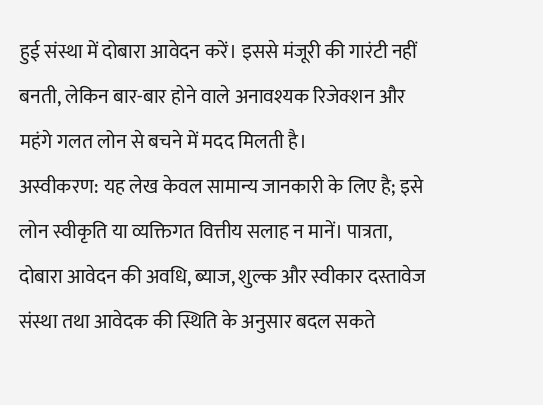हुई संस्था में दोबारा आवेदन करें। इससे मंजूरी की गारंटी नहीं बनती, लेकिन बार-बार होने वाले अनावश्यक रिजेक्शन और महंगे गलत लोन से बचने में मदद मिलती है।
अस्वीकरण: यह लेख केवल सामान्य जानकारी के लिए है; इसे लोन स्वीकृति या व्यक्तिगत वित्तीय सलाह न मानें। पात्रता, दोबारा आवेदन की अवधि, ब्याज, शुल्क और स्वीकार दस्तावेज संस्था तथा आवेदक की स्थिति के अनुसार बदल सकते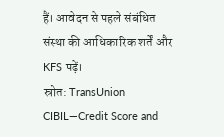हैं। आवेदन से पहले संबंधित संस्था की आधिकारिक शर्तें और KFS पढ़ें।
स्रोत: TransUnion CIBIL—Credit Score and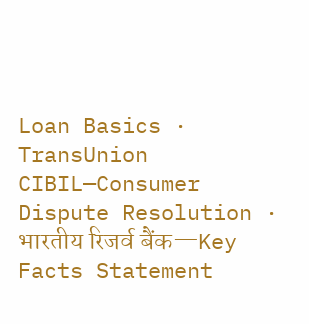Loan Basics · TransUnion CIBIL—Consumer Dispute Resolution · भारतीय रिजर्व बैंक—Key Facts Statement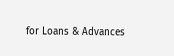for Loans & Advances